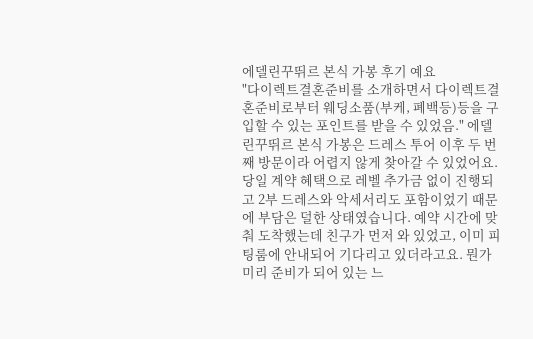에델린꾸뛰르 본식 가봉 후기 예요
"다이렉트결혼준비를 소개하면서 다이렉트결혼준비로부터 웨딩소품(부케, 폐백등)등을 구입할 수 있는 포인트를 받을 수 있었음." 에델린꾸뛰르 본식 가봉은 드레스 투어 이후 두 번째 방문이라 어렵지 않게 찾아갈 수 있었어요. 당일 계약 혜택으로 레벨 추가금 없이 진행되고 2부 드레스와 악세서리도 포함이었기 때문에 부담은 덜한 상태였습니다. 예약 시간에 맞춰 도착했는데 친구가 먼저 와 있었고, 이미 피팅룸에 안내되어 기다리고 있더라고요. 뭔가 미리 준비가 되어 있는 느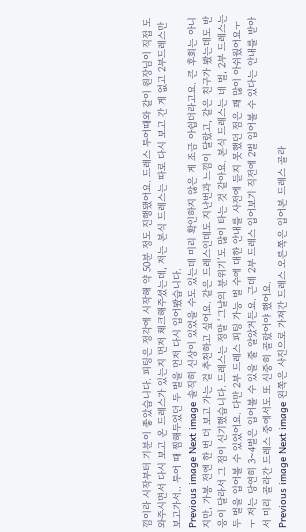낌이라 시작부터 기분이 좋았습니다. 피팅은 정각에 시작해 약 50분 정도 진행됐어요. 드레스 투어때와 같이 원장님이 직접 도와주시면서 다시 보고 온 드레스가 있는지 먼저 체크해주셨는데, 저는 본식 드레스는 따로 다시 보고 간 게 없고 2부드레스만 보고가서.. 투어 때 찜해두었던 두 벌을 먼저 다시 입어봤습니다.
Previous image Next image 솔직히 신상이 있었을 수도 있는데 미리 확인하지 않은 게 조금 아쉽더라고요. 큰 후회는 아니지만, 가봉 전엔 한 번 더 보고 가는 걸 추천하고 싶어요. 같은 드레스인데도 지난번과 느낌이 달랐고, 같은 친구가 봤는데도 반응이 달라서 그 점이 신기했습니다. 드레스는 정말 ‘그날의 분위기’도 많이 타는 것 같아요. 본식 드레스는 네 벌, 2부 드레스는 두 벌을 입어볼 수 있었어요. 다만 2부 드레스 피팅 가능 벌 수에 대한 안내를 사전에 듣지 못했던 점은 꽤 많이 아쉬웠어요ㅜㅜ 저는 당연히 3~4벌은 입어볼 수 있을 줄 알았거든요. 근데 2부 드레스 입어보기 직전에 2벌 입어볼 수 있다는 안내를 받아서 미리 골라간 드레스 중에서도 또 신중히 골랐어야 했어요.
Previous image Next image 왼쪽은 사진으로 가져간 드레스 오른쪽은 입어본 드레스 골라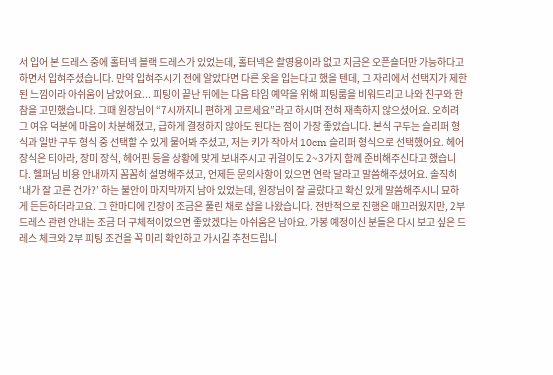서 입어 본 드레스 중에 홀터넥 블랙 드레스가 있었는데, 홀터넥은 촬영용이라 없고 지금은 오픈숄더만 가능하다고 하면서 입혀주셨습니다. 만약 입혀주시기 전에 알았다면 다른 옷을 입는다고 했을 텐데, 그 자리에서 선택지가 제한된 느낌이라 아쉬움이 남았어요... 피팅이 끝난 뒤에는 다음 타임 예약을 위해 피팅룸을 비워드리고 나와 친구와 한참을 고민했습니다. 그때 원장님이 “7시까지니 편하게 고르세요”라고 하시며 전혀 재촉하지 않으셨어요. 오히려 그 여유 덕분에 마음이 차분해졌고, 급하게 결정하지 않아도 된다는 점이 가장 좋았습니다. 본식 구두는 슬리퍼 형식과 일반 구두 형식 중 선택할 수 있게 물어봐 주셨고, 저는 키가 작아서 10cm 슬리퍼 형식으로 선택했어요. 헤어 장식은 티아라, 장미 장식, 헤어핀 등을 상황에 맞게 보내주시고 귀걸이도 2~3가지 함께 준비해주신다고 했습니다. 헬퍼님 비용 안내까지 꼼꼼히 설명해주셨고, 언제든 문의사항이 있으면 연락 달라고 말씀해주셨어요. 솔직히 ‘내가 잘 고른 건가?’ 하는 불안이 마지막까지 남아 있었는데, 원장님이 잘 골랐다고 확신 있게 말씀해주시니 묘하게 든든하더라고요. 그 한마디에 긴장이 조금은 풀린 채로 샵을 나왔습니다. 전반적으로 진행은 매끄러웠지만, 2부 드레스 관련 안내는 조금 더 구체적이었으면 좋았겠다는 아쉬움은 남아요. 가봉 예정이신 분들은 다시 보고 싶은 드레스 체크와 2부 피팅 조건을 꼭 미리 확인하고 가시길 추천드립니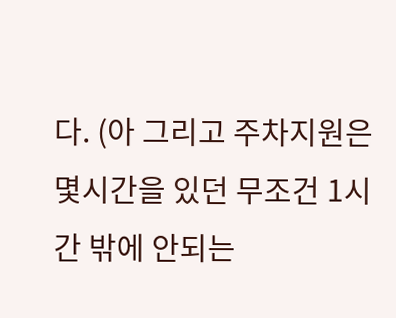다. (아 그리고 주차지원은 몇시간을 있던 무조건 1시간 밖에 안되는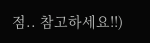점.. 참고하세요!!)